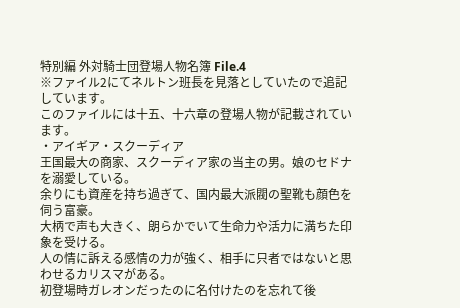特別編 外対騎士団登場人物名簿 File.4
※ファイル2にてネルトン班長を見落としていたので追記しています。
このファイルには十五、十六章の登場人物が記載されています。
・アイギア・スクーディア
王国最大の商家、スクーディア家の当主の男。娘のセドナを溺愛している。
余りにも資産を持ち過ぎて、国内最大派閥の聖靴も顔色を伺う富豪。
大柄で声も大きく、朗らかでいて生命力や活力に満ちた印象を受ける。
人の情に訴える感情の力が強く、相手に只者ではないと思わせるカリスマがある。
初登場時ガレオンだったのに名付けたのを忘れて後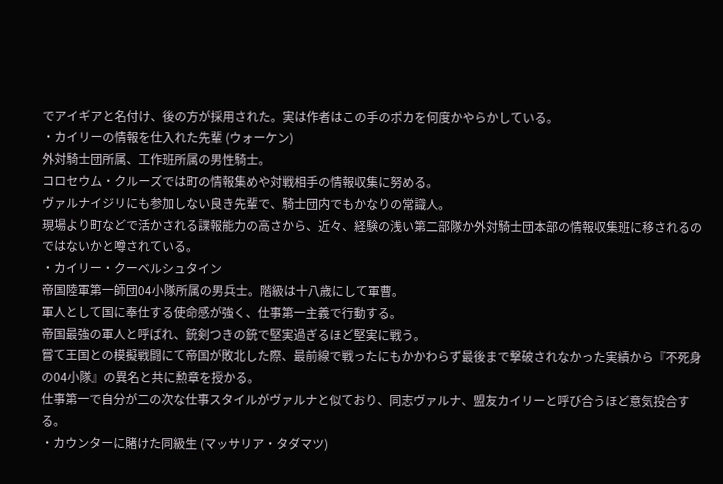でアイギアと名付け、後の方が採用された。実は作者はこの手のポカを何度かやらかしている。
・カイリーの情報を仕入れた先輩 (ウォーケン)
外対騎士団所属、工作班所属の男性騎士。
コロセウム・クルーズでは町の情報集めや対戦相手の情報収集に努める。
ヴァルナイジリにも参加しない良き先輩で、騎士団内でもかなりの常識人。
現場より町などで活かされる諜報能力の高さから、近々、経験の浅い第二部隊か外対騎士団本部の情報収集班に移されるのではないかと噂されている。
・カイリー・クーベルシュタイン
帝国陸軍第一師団04小隊所属の男兵士。階級は十八歳にして軍曹。
軍人として国に奉仕する使命感が強く、仕事第一主義で行動する。
帝国最強の軍人と呼ばれ、銃剣つきの銃で堅実過ぎるほど堅実に戦う。
嘗て王国との模擬戦闘にて帝国が敗北した際、最前線で戦ったにもかかわらず最後まで撃破されなかった実績から『不死身の04小隊』の異名と共に勲章を授かる。
仕事第一で自分が二の次な仕事スタイルがヴァルナと似ており、同志ヴァルナ、盟友カイリーと呼び合うほど意気投合する。
・カウンターに賭けた同級生 (マッサリア・タダマツ)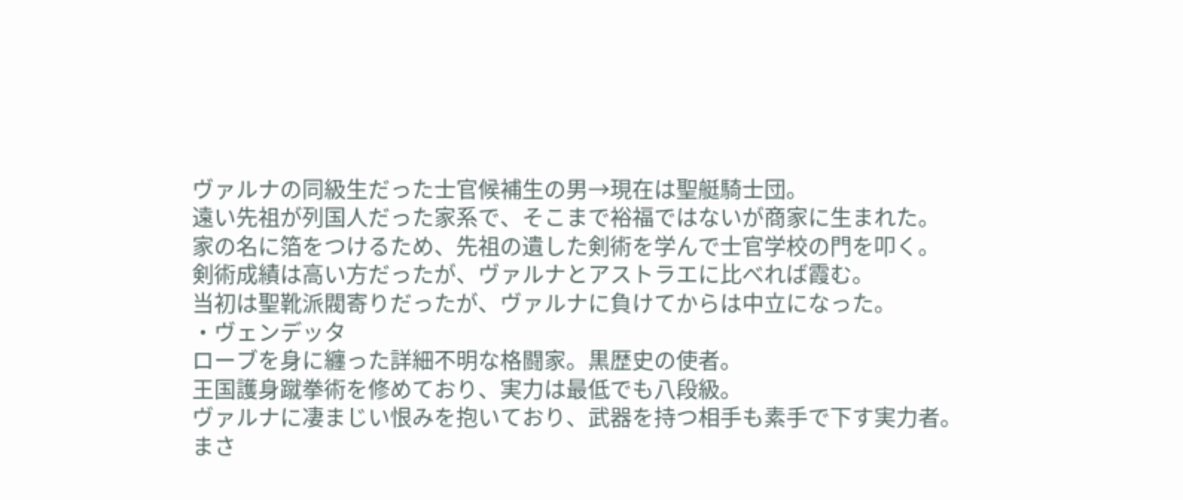ヴァルナの同級生だった士官候補生の男→現在は聖艇騎士団。
遠い先祖が列国人だった家系で、そこまで裕福ではないが商家に生まれた。
家の名に箔をつけるため、先祖の遺した剣術を学んで士官学校の門を叩く。
剣術成績は高い方だったが、ヴァルナとアストラエに比べれば霞む。
当初は聖靴派閥寄りだったが、ヴァルナに負けてからは中立になった。
・ヴェンデッタ
ローブを身に纏った詳細不明な格闘家。黒歴史の使者。
王国護身蹴拳術を修めており、実力は最低でも八段級。
ヴァルナに凄まじい恨みを抱いており、武器を持つ相手も素手で下す実力者。
まさ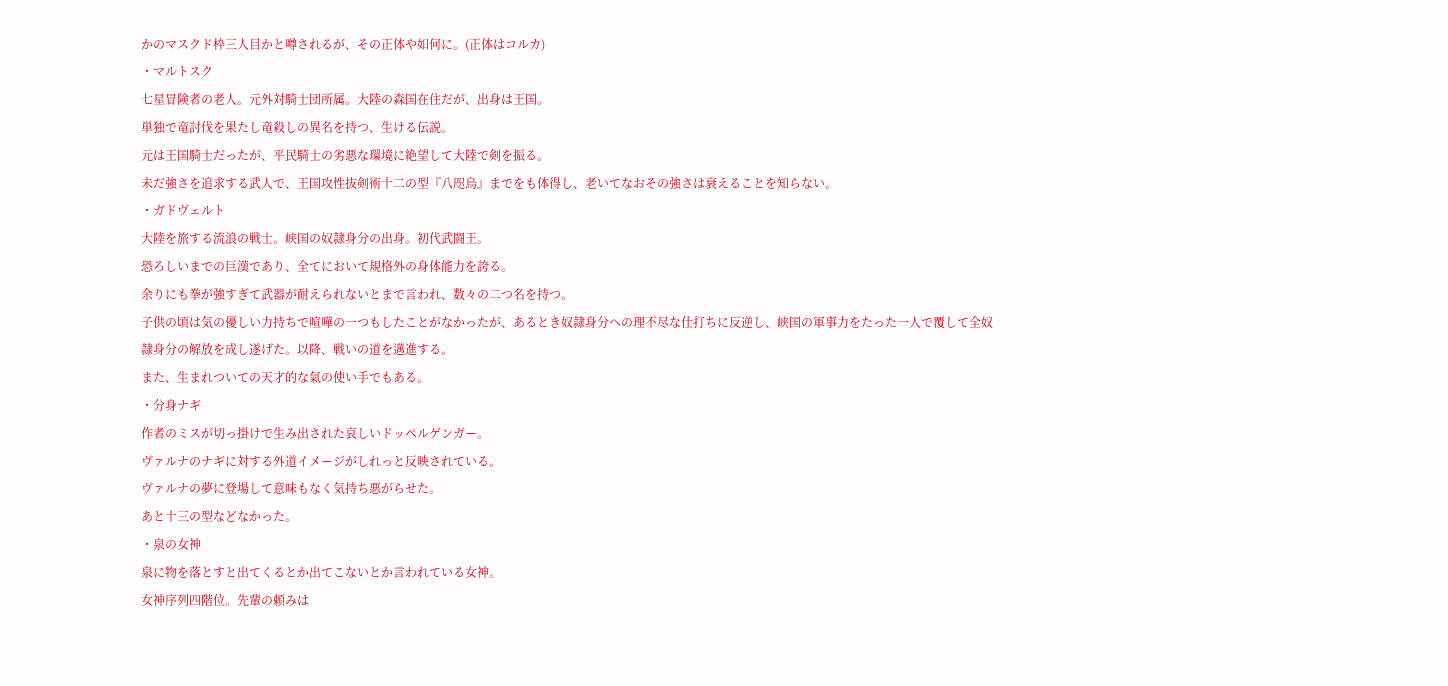かのマスクド枠三人目かと噂されるが、その正体や如何に。(正体はコルカ)
・マルトスク
七星冒険者の老人。元外対騎士団所属。大陸の森国在住だが、出身は王国。
単独で竜討伐を果たし竜殺しの異名を持つ、生ける伝説。
元は王国騎士だったが、平民騎士の劣悪な環境に絶望して大陸で剣を振る。
未だ強さを追求する武人で、王国攻性抜剣術十二の型『八咫烏』までをも体得し、老いてなおその強さは衰えることを知らない。
・ガドヴェルト
大陸を旅する流浪の戦士。峡国の奴隷身分の出身。初代武闘王。
恐ろしいまでの巨漢であり、全てにおいて規格外の身体能力を誇る。
余りにも拳が強すぎて武器が耐えられないとまで言われ、数々の二つ名を持つ。
子供の頃は気の優しい力持ちで喧嘩の一つもしたことがなかったが、あるとき奴隷身分への理不尽な仕打ちに反逆し、峡国の軍事力をたった一人で覆して全奴隷身分の解放を成し遂げた。以降、戦いの道を邁進する。
また、生まれついての天才的な氣の使い手でもある。
・分身ナギ
作者のミスが切っ掛けで生み出された哀しいドッペルゲンガー。
ヴァルナのナギに対する外道イメージがしれっと反映されている。
ヴァルナの夢に登場して意味もなく気持ち悪がらせた。
あと十三の型などなかった。
・泉の女神
泉に物を落とすと出てくるとか出てこないとか言われている女神。
女神序列四階位。先輩の頼みは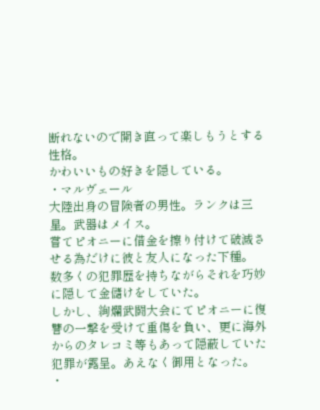断れないので開き直って楽しもうとする性格。
かわいいもの好きを隠している。
・マルヴェール
大陸出身の冒険者の男性。ランクは三星。武器はメイス。
嘗てピオニーに借金を擦り付けて破滅させる為だけに彼と友人になった下種。
数多くの犯罪歴を持ちながらそれを巧妙に隠して金儲けをしていた。
しかし、絢爛武闘大会にてピオニーに復讐の一撃を受けて重傷を負い、更に海外からのタレコミ等もあって隠蔽していた犯罪が露呈。あえなく御用となった。
・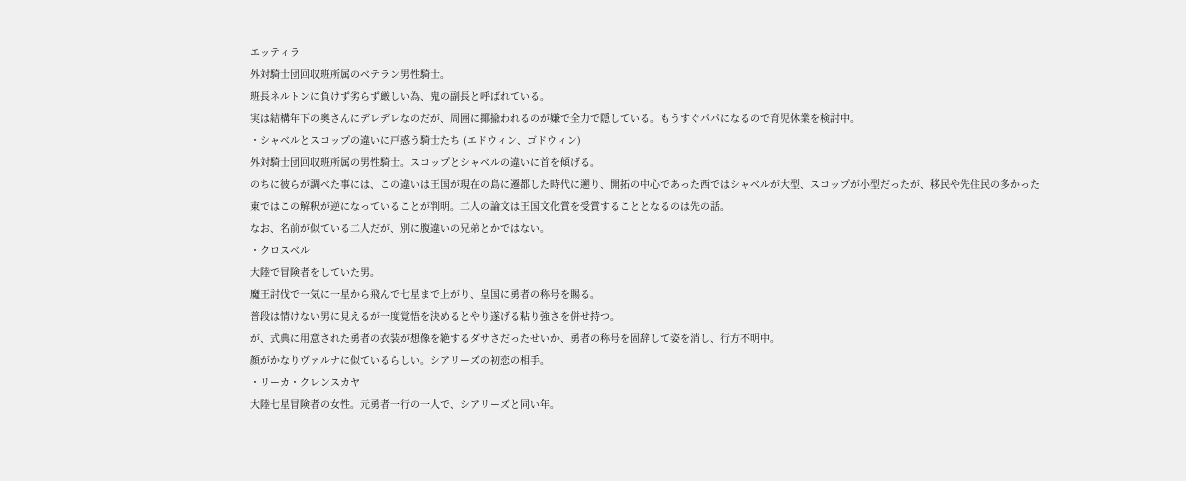エッティラ
外対騎士団回収班所属のベテラン男性騎士。
班長ネルトンに負けず劣らず厳しい為、鬼の副長と呼ばれている。
実は結構年下の奥さんにデレデレなのだが、周囲に揶揄われるのが嫌で全力で隠している。もうすぐパパになるので育児休業を検討中。
・シャベルとスコップの違いに戸惑う騎士たち (エドウィン、ゴドウィン)
外対騎士団回収班所属の男性騎士。スコップとシャベルの違いに首を傾げる。
のちに彼らが調べた事には、この違いは王国が現在の島に遷都した時代に遡り、開拓の中心であった西ではシャベルが大型、スコップが小型だったが、移民や先住民の多かった東ではこの解釈が逆になっていることが判明。二人の論文は王国文化賞を受賞することとなるのは先の話。
なお、名前が似ている二人だが、別に腹違いの兄弟とかではない。
・クロスベル
大陸で冒険者をしていた男。
魔王討伐で一気に一星から飛んで七星まで上がり、皇国に勇者の称号を賜る。
普段は情けない男に見えるが一度覚悟を決めるとやり遂げる粘り強さを併せ持つ。
が、式典に用意された勇者の衣装が想像を絶するダサさだったせいか、勇者の称号を固辞して姿を消し、行方不明中。
顔がかなりヴァルナに似ているらしい。シアリーズの初恋の相手。
・リーカ・クレンスカヤ
大陸七星冒険者の女性。元勇者一行の一人で、シアリーズと同い年。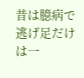昔は臆病で逃げ足だけは一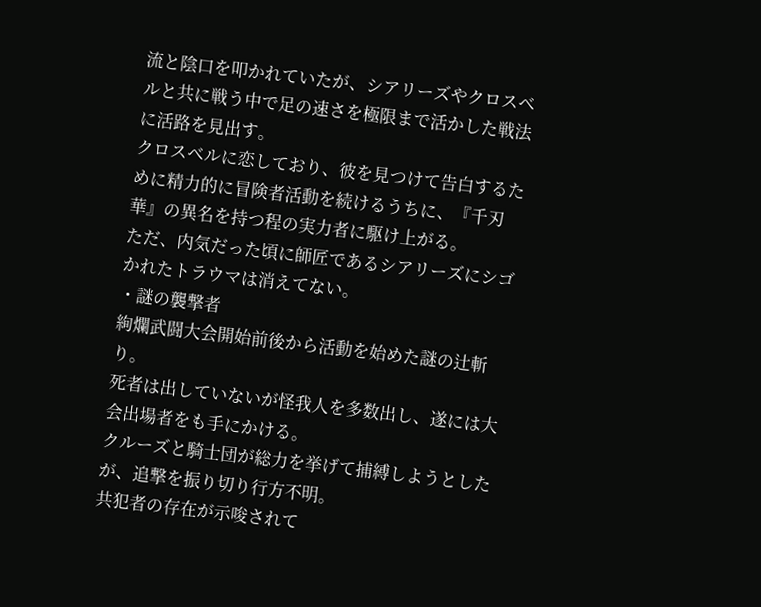流と陰口を叩かれていたが、シアリーズやクロスベルと共に戦う中で足の速さを極限まで活かした戦法に活路を見出す。
クロスベルに恋しており、彼を見つけて告白するために精力的に冒険者活動を続けるうちに、『千刃華』の異名を持つ程の実力者に駆け上がる。
ただ、内気だった頃に師匠であるシアリーズにシゴかれたトラウマは消えてない。
・謎の襲撃者
絢爛武闘大会開始前後から活動を始めた謎の辻斬り。
死者は出していないが怪我人を多数出し、遂には大会出場者をも手にかける。
クルーズと騎士団が総力を挙げて捕縛しようとしたが、追撃を振り切り行方不明。
共犯者の存在が示唆されて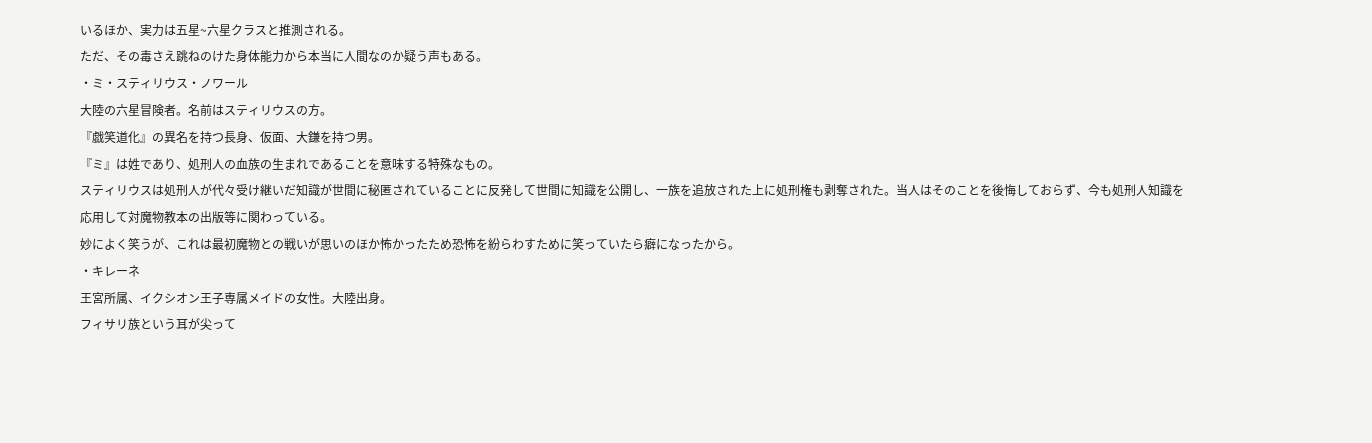いるほか、実力は五星~六星クラスと推測される。
ただ、その毒さえ跳ねのけた身体能力から本当に人間なのか疑う声もある。
・ミ・スティリウス・ノワール
大陸の六星冒険者。名前はスティリウスの方。
『戯笑道化』の異名を持つ長身、仮面、大鎌を持つ男。
『ミ』は姓であり、処刑人の血族の生まれであることを意味する特殊なもの。
スティリウスは処刑人が代々受け継いだ知識が世間に秘匿されていることに反発して世間に知識を公開し、一族を追放された上に処刑権も剥奪された。当人はそのことを後悔しておらず、今も処刑人知識を応用して対魔物教本の出版等に関わっている。
妙によく笑うが、これは最初魔物との戦いが思いのほか怖かったため恐怖を紛らわすために笑っていたら癖になったから。
・キレーネ
王宮所属、イクシオン王子専属メイドの女性。大陸出身。
フィサリ族という耳が尖って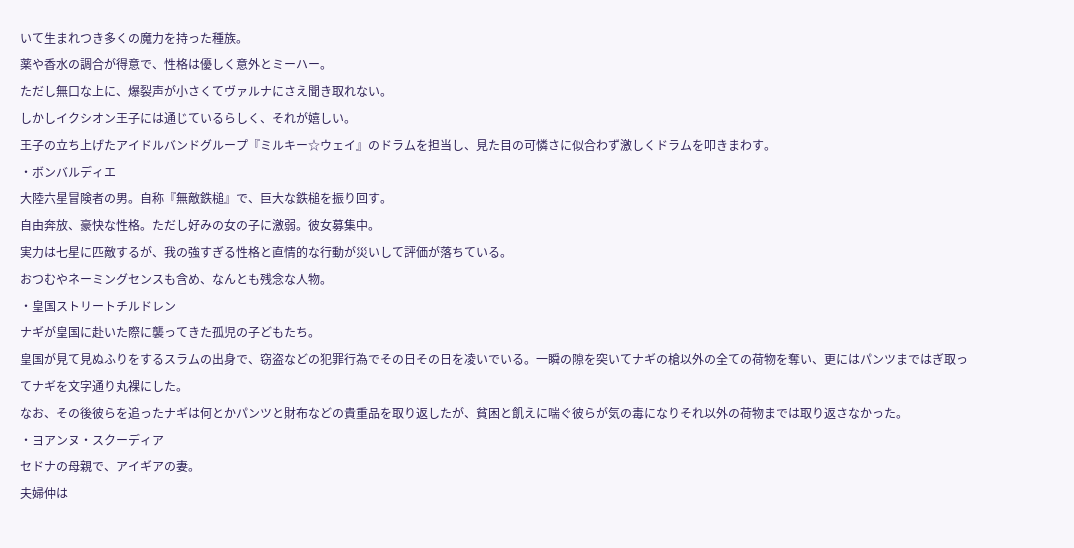いて生まれつき多くの魔力を持った種族。
薬や香水の調合が得意で、性格は優しく意外とミーハー。
ただし無口な上に、爆裂声が小さくてヴァルナにさえ聞き取れない。
しかしイクシオン王子には通じているらしく、それが嬉しい。
王子の立ち上げたアイドルバンドグループ『ミルキー☆ウェイ』のドラムを担当し、見た目の可憐さに似合わず激しくドラムを叩きまわす。
・ボンバルディエ
大陸六星冒険者の男。自称『無敵鉄槌』で、巨大な鉄槌を振り回す。
自由奔放、豪快な性格。ただし好みの女の子に激弱。彼女募集中。
実力は七星に匹敵するが、我の強すぎる性格と直情的な行動が災いして評価が落ちている。
おつむやネーミングセンスも含め、なんとも残念な人物。
・皇国ストリートチルドレン
ナギが皇国に赴いた際に襲ってきた孤児の子どもたち。
皇国が見て見ぬふりをするスラムの出身で、窃盗などの犯罪行為でその日その日を凌いでいる。一瞬の隙を突いてナギの槍以外の全ての荷物を奪い、更にはパンツまではぎ取ってナギを文字通り丸裸にした。
なお、その後彼らを追ったナギは何とかパンツと財布などの貴重品を取り返したが、貧困と飢えに喘ぐ彼らが気の毒になりそれ以外の荷物までは取り返さなかった。
・ヨアンヌ・スクーディア
セドナの母親で、アイギアの妻。
夫婦仲は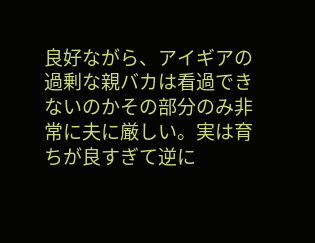良好ながら、アイギアの過剰な親バカは看過できないのかその部分のみ非常に夫に厳しい。実は育ちが良すぎて逆に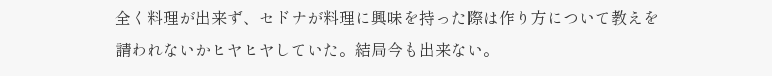全く料理が出来ず、セドナが料理に興味を持った際は作り方について教えを請われないかヒヤヒヤしていた。結局今も出来ない。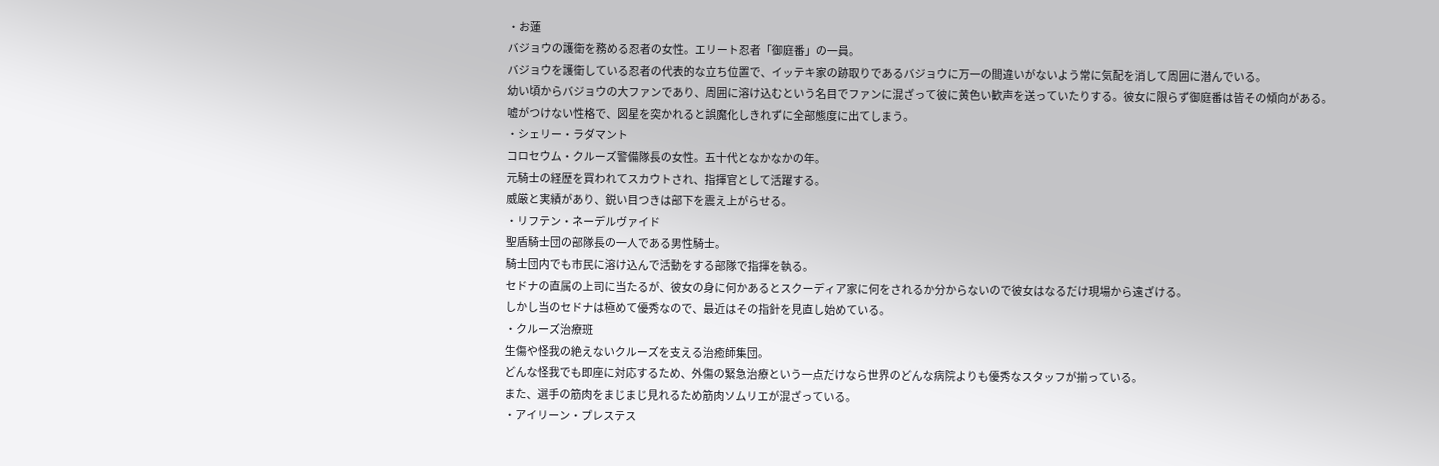・お蓮
バジョウの護衛を務める忍者の女性。エリート忍者「御庭番」の一員。
バジョウを護衛している忍者の代表的な立ち位置で、イッテキ家の跡取りであるバジョウに万一の間違いがないよう常に気配を消して周囲に潜んでいる。
幼い頃からバジョウの大ファンであり、周囲に溶け込むという名目でファンに混ざって彼に黄色い歓声を送っていたりする。彼女に限らず御庭番は皆その傾向がある。
嘘がつけない性格で、図星を突かれると誤魔化しきれずに全部態度に出てしまう。
・シェリー・ラダマント
コロセウム・クルーズ警備隊長の女性。五十代となかなかの年。
元騎士の経歴を買われてスカウトされ、指揮官として活躍する。
威厳と実績があり、鋭い目つきは部下を震え上がらせる。
・リフテン・ネーデルヴァイド
聖盾騎士団の部隊長の一人である男性騎士。
騎士団内でも市民に溶け込んで活動をする部隊で指揮を執る。
セドナの直属の上司に当たるが、彼女の身に何かあるとスクーディア家に何をされるか分からないので彼女はなるだけ現場から遠ざける。
しかし当のセドナは極めて優秀なので、最近はその指針を見直し始めている。
・クルーズ治療班
生傷や怪我の絶えないクルーズを支える治癒師集団。
どんな怪我でも即座に対応するため、外傷の緊急治療という一点だけなら世界のどんな病院よりも優秀なスタッフが揃っている。
また、選手の筋肉をまじまじ見れるため筋肉ソムリエが混ざっている。
・アイリーン・プレステス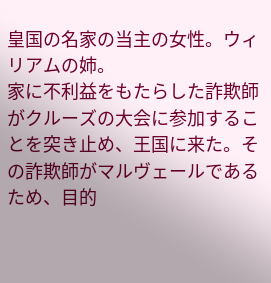皇国の名家の当主の女性。ウィリアムの姉。
家に不利益をもたらした詐欺師がクルーズの大会に参加することを突き止め、王国に来た。その詐欺師がマルヴェールであるため、目的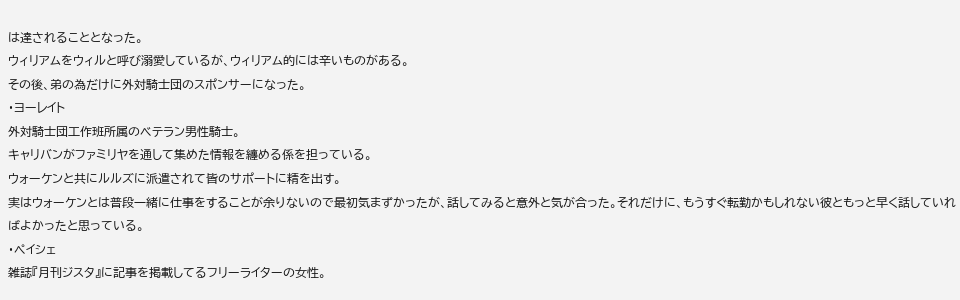は達されることとなった。
ウィリアムをウィルと呼び溺愛しているが、ウィリアム的には辛いものがある。
その後、弟の為だけに外対騎士団のスポンサーになった。
・ヨーレイト
外対騎士団工作班所属のベテラン男性騎士。
キャリバンがファミリヤを通して集めた情報を纏める係を担っている。
ウォーケンと共にルルズに派遣されて皆のサポートに精を出す。
実はウォーケンとは普段一緒に仕事をすることが余りないので最初気まずかったが、話してみると意外と気が合った。それだけに、もうすぐ転勤かもしれない彼ともっと早く話していればよかったと思っている。
・ペイシェ
雑誌『月刊ジスタ』に記事を掲載してるフリーライターの女性。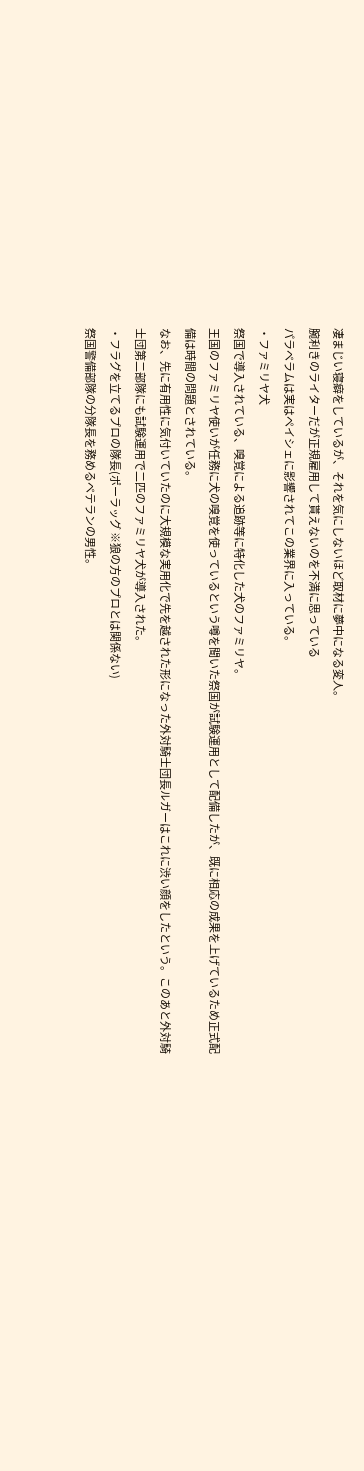凄まじい寝癖をしているが、それを気にしないほど取材に夢中になる変人。
腕利きのライターだが正規雇用して貰えないのを不満に思っている
パラベラムは実はペイシェに影響されてこの業界に入っている。
・ファミリヤ犬
祭国で導入されている、嗅覚による追跡等に特化した犬のファミリヤ。
王国のファミリヤ使いが任務に犬の嗅覚を使っているという噂を聞いた祭国が試験運用として配備したが、既に相応の成果を上げているため正式配備は時間の問題とされている。
なお、先に有用性に気付いていたのに大規模な実用化で先を越された形になった外対騎士団長ルガーはこれに渋い顔をしたという。このあと外対騎士団第二部隊にも試験運用で二匹のファミリヤ犬が導入された。
・フラグを立てるプロの隊長(ポーラッグ ※狼の方のプロとは関係ない)
祭国警備部隊の分隊長を務めるベテランの男性。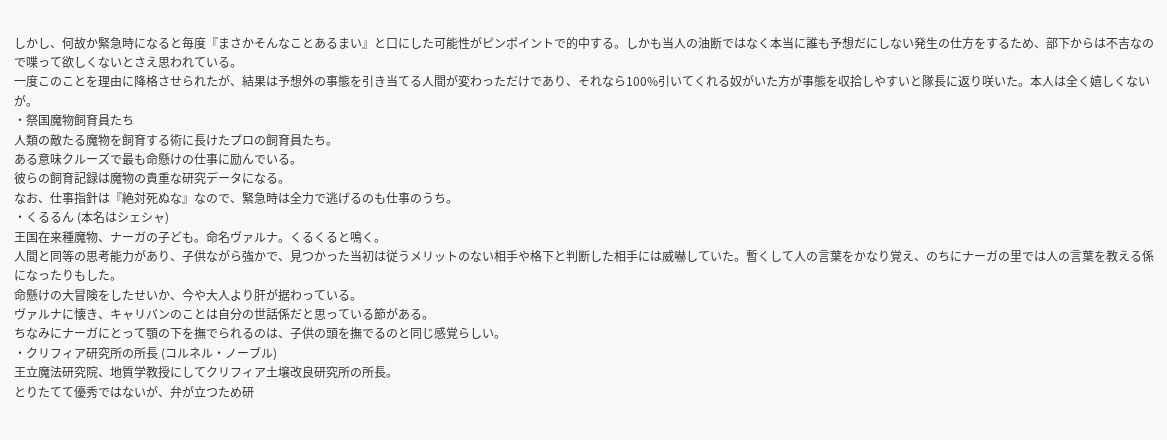しかし、何故か緊急時になると毎度『まさかそんなことあるまい』と口にした可能性がピンポイントで的中する。しかも当人の油断ではなく本当に誰も予想だにしない発生の仕方をするため、部下からは不吉なので喋って欲しくないとさえ思われている。
一度このことを理由に降格させられたが、結果は予想外の事態を引き当てる人間が変わっただけであり、それなら100%引いてくれる奴がいた方が事態を収拾しやすいと隊長に返り咲いた。本人は全く嬉しくないが。
・祭国魔物飼育員たち
人類の敵たる魔物を飼育する術に長けたプロの飼育員たち。
ある意味クルーズで最も命懸けの仕事に励んでいる。
彼らの飼育記録は魔物の貴重な研究データになる。
なお、仕事指針は『絶対死ぬな』なので、緊急時は全力で逃げるのも仕事のうち。
・くるるん (本名はシェシャ)
王国在来種魔物、ナーガの子ども。命名ヴァルナ。くるくると鳴く。
人間と同等の思考能力があり、子供ながら強かで、見つかった当初は従うメリットのない相手や格下と判断した相手には威嚇していた。暫くして人の言葉をかなり覚え、のちにナーガの里では人の言葉を教える係になったりもした。
命懸けの大冒険をしたせいか、今や大人より肝が据わっている。
ヴァルナに懐き、キャリバンのことは自分の世話係だと思っている節がある。
ちなみにナーガにとって顎の下を撫でられるのは、子供の頭を撫でるのと同じ感覚らしい。
・クリフィア研究所の所長 (コルネル・ノーブル)
王立魔法研究院、地質学教授にしてクリフィア土壌改良研究所の所長。
とりたてて優秀ではないが、弁が立つため研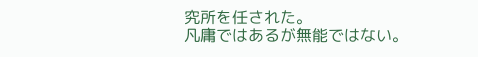究所を任された。
凡庸ではあるが無能ではない。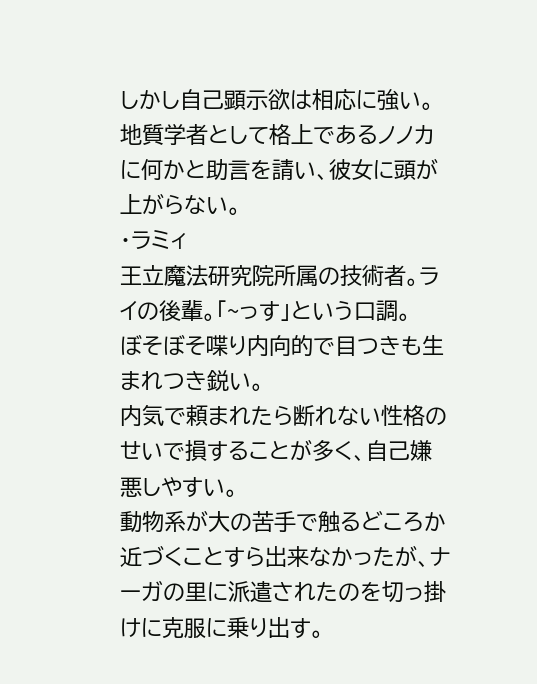しかし自己顕示欲は相応に強い。
地質学者として格上であるノノカに何かと助言を請い、彼女に頭が上がらない。
・ラミィ
王立魔法研究院所属の技術者。ライの後輩。「~っす」という口調。
ぼそぼそ喋り内向的で目つきも生まれつき鋭い。
内気で頼まれたら断れない性格のせいで損することが多く、自己嫌悪しやすい。
動物系が大の苦手で触るどころか近づくことすら出来なかったが、ナーガの里に派遣されたのを切っ掛けに克服に乗り出す。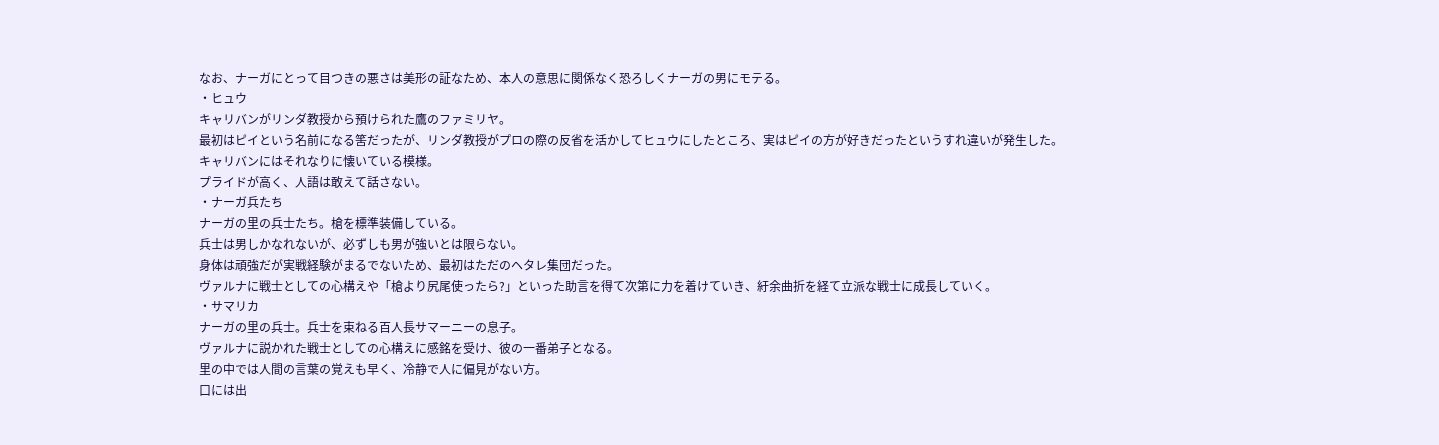なお、ナーガにとって目つきの悪さは美形の証なため、本人の意思に関係なく恐ろしくナーガの男にモテる。
・ヒュウ
キャリバンがリンダ教授から預けられた鷹のファミリヤ。
最初はピイという名前になる筈だったが、リンダ教授がプロの際の反省を活かしてヒュウにしたところ、実はピイの方が好きだったというすれ違いが発生した。
キャリバンにはそれなりに懐いている模様。
プライドが高く、人語は敢えて話さない。
・ナーガ兵たち
ナーガの里の兵士たち。槍を標準装備している。
兵士は男しかなれないが、必ずしも男が強いとは限らない。
身体は頑強だが実戦経験がまるでないため、最初はただのヘタレ集団だった。
ヴァルナに戦士としての心構えや「槍より尻尾使ったら?」といった助言を得て次第に力を着けていき、紆余曲折を経て立派な戦士に成長していく。
・サマリカ
ナーガの里の兵士。兵士を束ねる百人長サマーニーの息子。
ヴァルナに説かれた戦士としての心構えに感銘を受け、彼の一番弟子となる。
里の中では人間の言葉の覚えも早く、冷静で人に偏見がない方。
口には出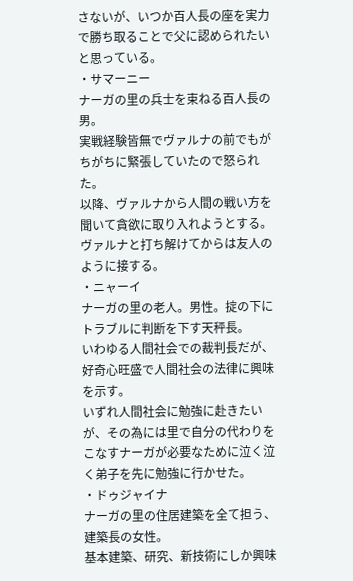さないが、いつか百人長の座を実力で勝ち取ることで父に認められたいと思っている。
・サマーニー
ナーガの里の兵士を束ねる百人長の男。
実戦経験皆無でヴァルナの前でもがちがちに緊張していたので怒られた。
以降、ヴァルナから人間の戦い方を聞いて貪欲に取り入れようとする。
ヴァルナと打ち解けてからは友人のように接する。
・ニャーイ
ナーガの里の老人。男性。掟の下にトラブルに判断を下す天秤長。
いわゆる人間社会での裁判長だが、好奇心旺盛で人間社会の法律に興味を示す。
いずれ人間社会に勉強に赴きたいが、その為には里で自分の代わりをこなすナーガが必要なために泣く泣く弟子を先に勉強に行かせた。
・ドゥジャイナ
ナーガの里の住居建築を全て担う、建築長の女性。
基本建築、研究、新技術にしか興味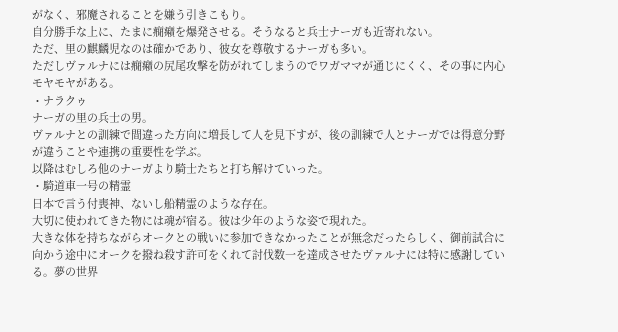がなく、邪魔されることを嫌う引きこもり。
自分勝手な上に、たまに癇癪を爆発させる。そうなると兵士ナーガも近寄れない。
ただ、里の麒麟児なのは確かであり、彼女を尊敬するナーガも多い。
ただしヴァルナには癇癪の尻尾攻撃を防がれてしまうのでワガママが通じにくく、その事に内心モヤモヤがある。
・ナラクゥ
ナーガの里の兵士の男。
ヴァルナとの訓練で間違った方向に増長して人を見下すが、後の訓練で人とナーガでは得意分野が違うことや連携の重要性を学ぶ。
以降はむしろ他のナーガより騎士たちと打ち解けていった。
・騎道車一号の精霊
日本で言う付喪神、ないし船精霊のような存在。
大切に使われてきた物には魂が宿る。彼は少年のような姿で現れた。
大きな体を持ちながらオークとの戦いに参加できなかったことが無念だったらしく、御前試合に向かう途中にオークを撥ね殺す許可をくれて討伐数一を達成させたヴァルナには特に感謝している。夢の世界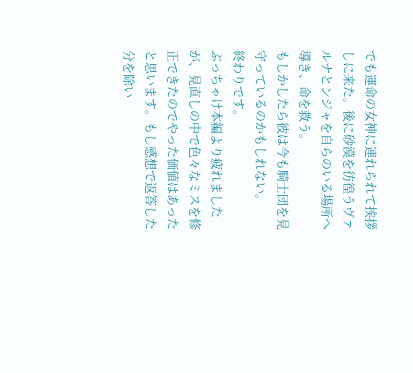でも運命の女神に連れられて挨拶しに来た。後に砂漠を彷徨うヴァルナとンジャを自らのいる場所へ導き、命を救う。
もしかしたら彼は今も騎士団を見守っているのかもしれない。
終わりです。
ぶっちゃけ本編より疲れましたが、見直しの中で色々なミスを修正できたのでやった価値はあったと思います。もし感想で返答した分を除い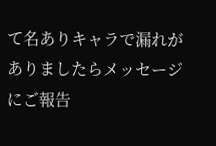て名ありキャラで漏れがありましたらメッセージにご報告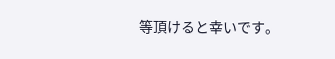等頂けると幸いです。